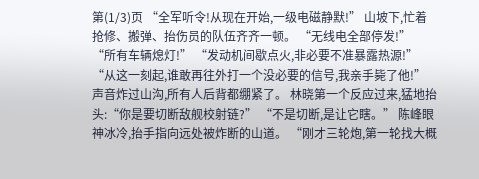第(1/3)页 “全军听令!从现在开始,一级电磁静默!” 山坡下,忙着抢修、搬弹、抬伤员的队伍齐齐一顿。 “无线电全部停发!” “所有车辆熄灯!” “发动机间歇点火,非必要不准暴露热源!” “从这一刻起,谁敢再往外打一个没必要的信号,我亲手毙了他!” 声音炸过山沟,所有人后背都绷紧了。 林晓第一个反应过来,猛地抬头:“你是要切断敌舰校射链?” “不是切断,是让它瞎。” 陈峰眼神冰冷,抬手指向远处被炸断的山道。 “刚才三轮炮,第一轮找大概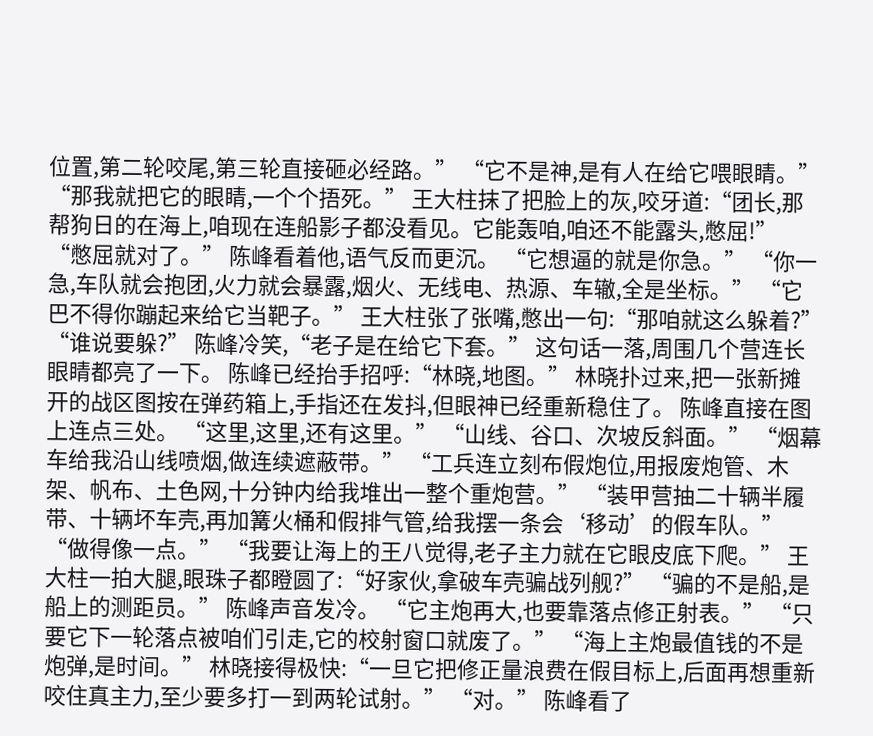位置,第二轮咬尾,第三轮直接砸必经路。” “它不是神,是有人在给它喂眼睛。” “那我就把它的眼睛,一个个捂死。” 王大柱抹了把脸上的灰,咬牙道:“团长,那帮狗日的在海上,咱现在连船影子都没看见。它能轰咱,咱还不能露头,憋屈!” “憋屈就对了。” 陈峰看着他,语气反而更沉。 “它想逼的就是你急。” “你一急,车队就会抱团,火力就会暴露,烟火、无线电、热源、车辙,全是坐标。” “它巴不得你蹦起来给它当靶子。” 王大柱张了张嘴,憋出一句:“那咱就这么躲着?” “谁说要躲?” 陈峰冷笑,“老子是在给它下套。” 这句话一落,周围几个营连长眼睛都亮了一下。 陈峰已经抬手招呼:“林晓,地图。” 林晓扑过来,把一张新摊开的战区图按在弹药箱上,手指还在发抖,但眼神已经重新稳住了。 陈峰直接在图上连点三处。 “这里,这里,还有这里。” “山线、谷口、次坡反斜面。” “烟幕车给我沿山线喷烟,做连续遮蔽带。” “工兵连立刻布假炮位,用报废炮管、木架、帆布、土色网,十分钟内给我堆出一整个重炮营。” “装甲营抽二十辆半履带、十辆坏车壳,再加篝火桶和假排气管,给我摆一条会‘移动’的假车队。” “做得像一点。” “我要让海上的王八觉得,老子主力就在它眼皮底下爬。” 王大柱一拍大腿,眼珠子都瞪圆了:“好家伙,拿破车壳骗战列舰?” “骗的不是船,是船上的测距员。” 陈峰声音发冷。 “它主炮再大,也要靠落点修正射表。” “只要它下一轮落点被咱们引走,它的校射窗口就废了。” “海上主炮最值钱的不是炮弹,是时间。” 林晓接得极快:“一旦它把修正量浪费在假目标上,后面再想重新咬住真主力,至少要多打一到两轮试射。” “对。” 陈峰看了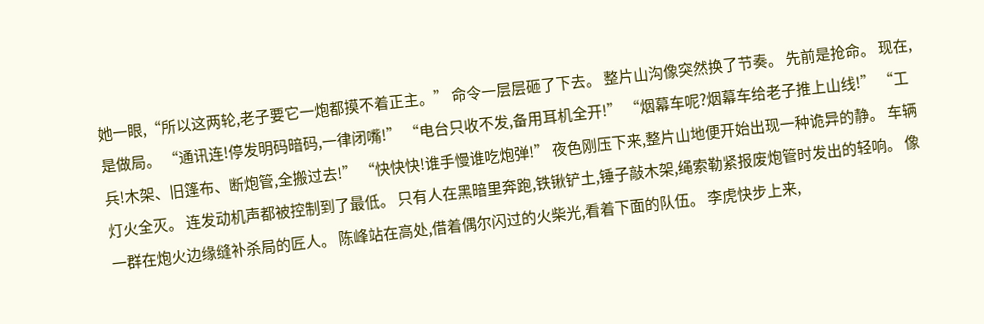她一眼,“所以这两轮,老子要它一炮都摸不着正主。” 命令一层层砸了下去。 整片山沟像突然换了节奏。 先前是抢命。 现在,是做局。 “通讯连!停发明码暗码,一律闭嘴!” “电台只收不发,备用耳机全开!” “烟幕车呢?烟幕车给老子推上山线!” “工兵!木架、旧篷布、断炮管,全搬过去!” “快快快!谁手慢谁吃炮弹!” 夜色刚压下来,整片山地便开始出现一种诡异的静。 车辆灯火全灭。 连发动机声都被控制到了最低。 只有人在黑暗里奔跑,铁锹铲土,锤子敲木架,绳索勒紧报废炮管时发出的轻响。 像一群在炮火边缘缝补杀局的匠人。 陈峰站在高处,借着偶尔闪过的火柴光,看着下面的队伍。 李虎快步上来,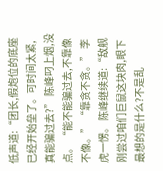低声道:“团长,假炮位的底座已经开始垒了。可时间太紧,真能骗过去?” 陈峰叼上烟,没点。 “能不能骗过去,不靠像不像。” “靠贪不贪。” 李虎一愣。 陈峰继续道:“敌舰刚尝过咱们巨鼠这块肉,眼下最想的是什么?不是乱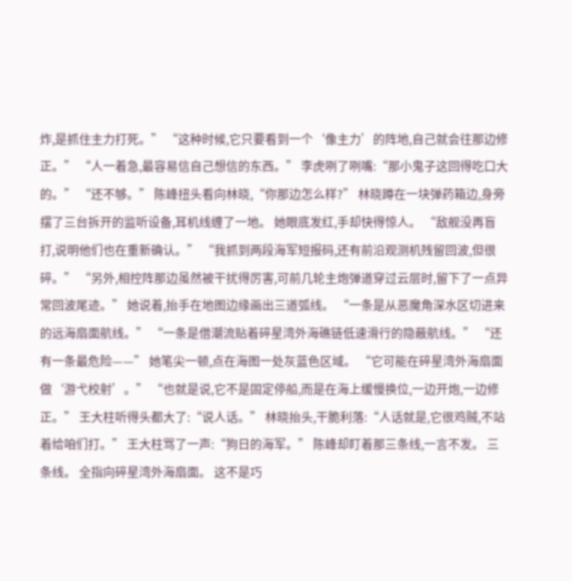炸,是抓住主力打死。” “这种时候,它只要看到一个‘像主力’的阵地,自己就会往那边修正。” “人一着急,最容易信自己想信的东西。” 李虎咧了咧嘴:“那小鬼子这回得吃口大的。” “还不够。” 陈峰扭头看向林晓,“你那边怎么样?” 林晓蹲在一块弹药箱边,身旁摆了三台拆开的监听设备,耳机线缠了一地。 她眼底发红,手却快得惊人。 “敌舰没再盲打,说明他们也在重新确认。” “我抓到两段海军短报码,还有前沿观测机残留回波,但很碎。” “另外,相控阵那边虽然被干扰得厉害,可前几轮主炮弹道穿过云层时,留下了一点异常回波尾迹。” 她说着,抬手在地图边缘画出三道弧线。 “一条是从恶魔角深水区切进来的远海扇面航线。” “一条是借潮流贴着碎星湾外海礁链低速滑行的隐蔽航线。” “还有一条最危险——” 她笔尖一顿,点在海图一处灰蓝色区域。 “它可能在碎星湾外海扇面做‘游弋校射’。” “也就是说,它不是固定停船,而是在海上缓慢换位,一边开炮,一边修正。” 王大柱听得头都大了:“说人话。” 林晓抬头,干脆利落:“人话就是,它很鸡贼,不站着给咱们打。” 王大柱骂了一声:“狗日的海军。” 陈峰却盯着那三条线,一言不发。 三条线。 全指向碎星湾外海扇面。 这不是巧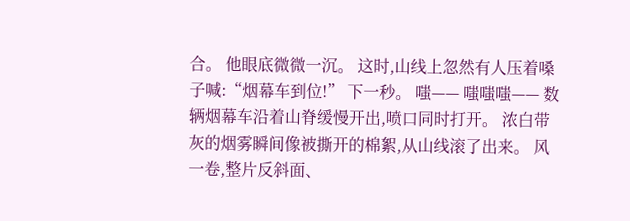合。 他眼底微微一沉。 这时,山线上忽然有人压着嗓子喊:“烟幕车到位!” 下一秒。 嗤—— 嗤嗤嗤—— 数辆烟幕车沿着山脊缓慢开出,喷口同时打开。 浓白带灰的烟雾瞬间像被撕开的棉絮,从山线滚了出来。 风一卷,整片反斜面、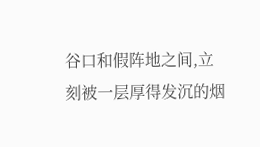谷口和假阵地之间,立刻被一层厚得发沉的烟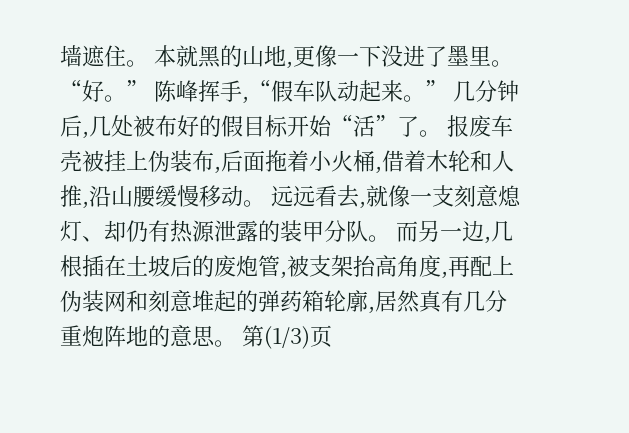墙遮住。 本就黑的山地,更像一下没进了墨里。 “好。” 陈峰挥手,“假车队动起来。” 几分钟后,几处被布好的假目标开始“活”了。 报废车壳被挂上伪装布,后面拖着小火桶,借着木轮和人推,沿山腰缓慢移动。 远远看去,就像一支刻意熄灯、却仍有热源泄露的装甲分队。 而另一边,几根插在土坡后的废炮管,被支架抬高角度,再配上伪装网和刻意堆起的弹药箱轮廓,居然真有几分重炮阵地的意思。 第(1/3)页